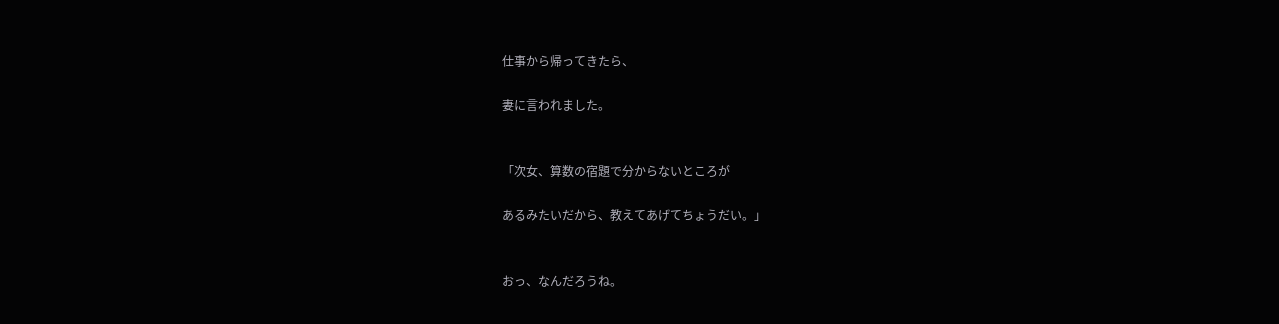仕事から帰ってきたら、

妻に言われました。


「次女、算数の宿題で分からないところが

あるみたいだから、教えてあげてちょうだい。」


おっ、なんだろうね。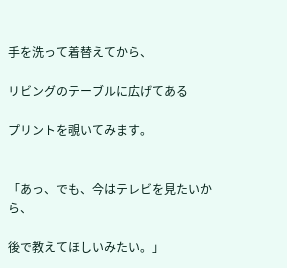手を洗って着替えてから、

リビングのテーブルに広げてある

プリントを覗いてみます。


「あっ、でも、今はテレビを見たいから、

後で教えてほしいみたい。」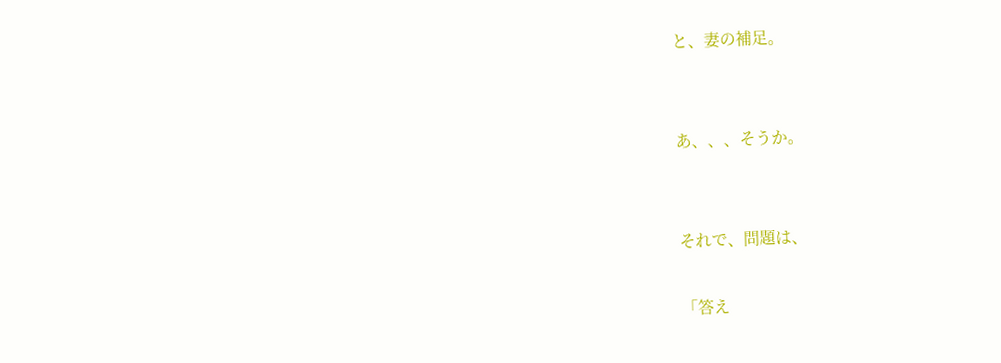と、妻の補足。


あ、、、そうか。


それで、問題は、

「答え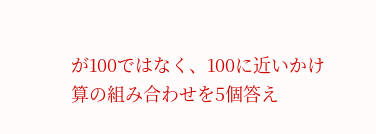が100ではなく、100に近いかけ算の組み合わせを5個答え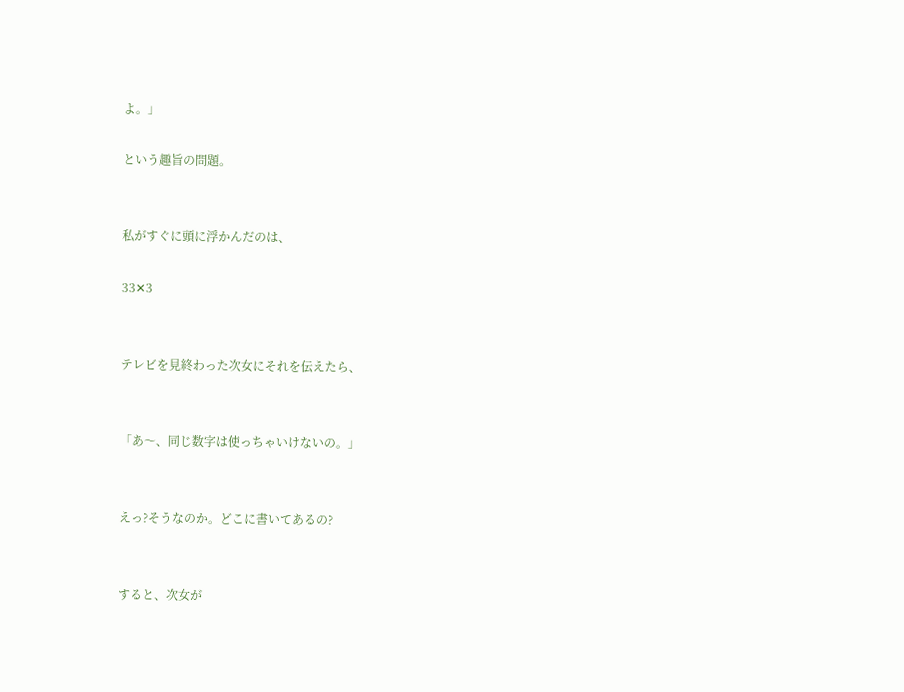よ。」

という趣旨の問題。


私がすぐに頭に浮かんだのは、

33✕3


テレビを見終わった次女にそれを伝えたら、


「あ〜、同じ数字は使っちゃいけないの。」


えっ?そうなのか。どこに書いてあるの?


すると、次女が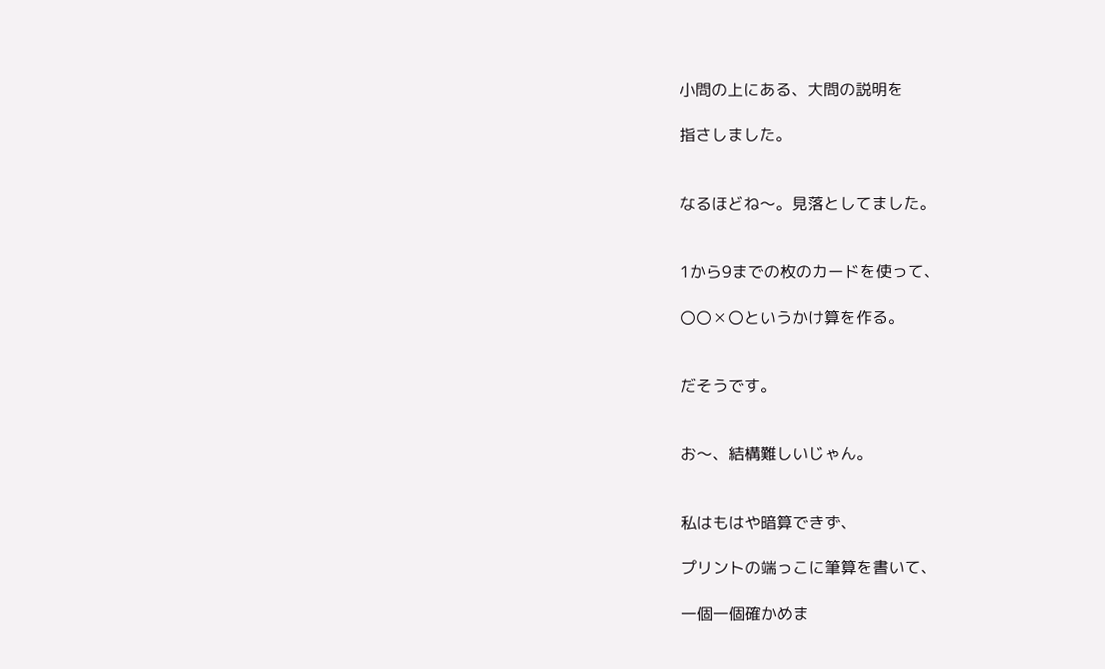小問の上にある、大問の説明を

指さしました。


なるほどね〜。見落としてました。


1から9までの枚のカードを使って、

〇〇✕〇というかけ算を作る。


だそうです。


お〜、結構難しいじゃん。


私はもはや暗算できず、

プリントの端っこに筆算を書いて、

一個一個確かめま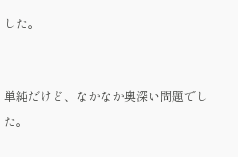した。


単純だけど、なかなか奥深い問題でした。